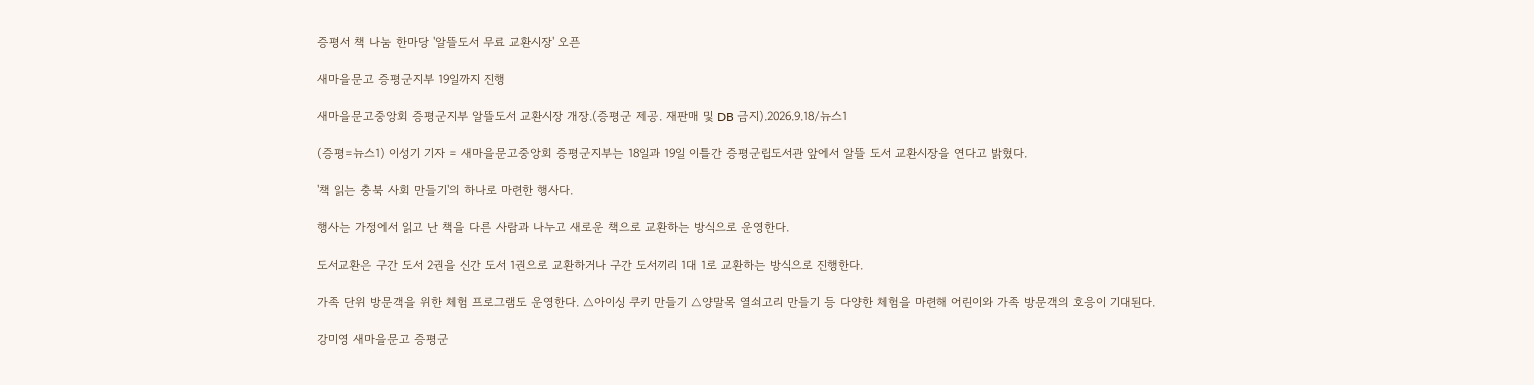증평서 책 나눔 한마당 '알뜰도서 무료 교환시장' 오픈

새마을문고 증평군지부 19일까지 진행

새마을문고중앙회 증평군지부 알뜰도서 교환시장 개장.(증평군 제공. 재판매 및 DB 금지).2026.9.18/뉴스1

(증평=뉴스1) 이성기 기자 = 새마을문고중앙회 증평군지부는 18일과 19일 이틀간 증평군립도서관 앞에서 알뜰 도서 교환시장을 연다고 밝혔다.

'책 읽는 충북 사회 만들기'의 하나로 마련한 행사다.

행사는 가정에서 읽고 난 책을 다른 사람과 나누고 새로운 책으로 교환하는 방식으로 운영한다.

도서교환은 구간 도서 2권을 신간 도서 1권으로 교환하거나 구간 도서끼리 1대 1로 교환하는 방식으로 진행한다.

가족 단위 방문객을 위한 체험 프로그램도 운영한다. △아이싱 쿠키 만들기 △양말목 열쇠고리 만들기 등 다양한 체험을 마련해 어린이와 가족 방문객의 호응이 기대된다.

강미영 새마을문고 증평군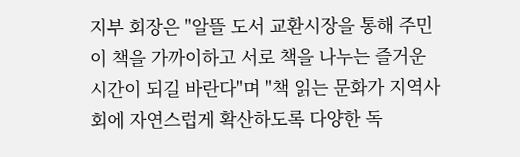지부 회장은 "알뜰 도서 교환시장을 통해 주민이 책을 가까이하고 서로 책을 나누는 즐거운 시간이 되길 바란다"며 "책 읽는 문화가 지역사회에 자연스럽게 확산하도록 다양한 독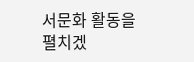서문화 활동을 펼치겠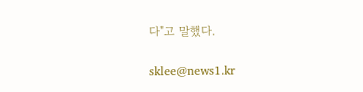다"고 말했다.

sklee@news1.kr